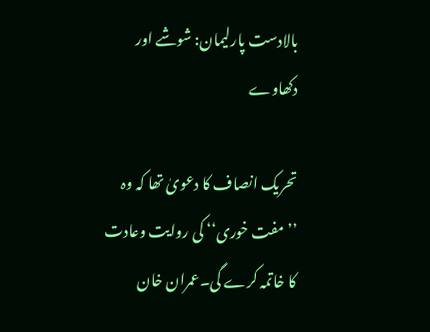بالادست پارلیمان: شوشے اور دکھاوے

تحریک انصاف کا دعویٰ تھا کہ وہ ’’مفت خوری‘‘ کی روایت وعادت کا خاتمہ کرے گی۔عمران خان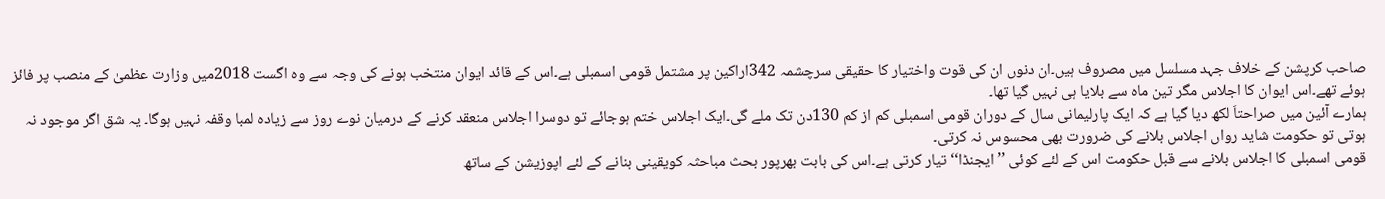صاحب کرپشن کے خلاف جہد مسلسل میں مصروف ہیں۔ان دنوں ان کی قوت واختیار کا حقیقی سرچشمہ 342اراکین پر مشتمل قومی اسمبلی ہے۔اس کے قائد ایوان منتخب ہونے کی وجہ سے وہ اگست 2018میں وزارت عظمیٰ کے منصب پر فائز ہوئے تھے۔اس ایوان کا اجلاس مگر تین ماہ سے بلایا ہی نہیں گیا تھا۔
ہمارے آئین میں صراحتاَ لکھ دیا گیا ہے کہ ایک پارلیمانی سال کے دوران قومی اسمبلی کم از کم 130دن تک ملے گی۔ایک اجلاس ختم ہوجائے تو دوسرا اجلاس منعقد کرنے کے درمیان نوے روز سے زیادہ لمبا وقفہ نہیں ہوگا۔ یہ شق اگر موجود نہ ہوتی تو حکومت شاید رواں اجلاس بلانے کی ضرورت بھی محسوس نہ کرتی۔
قومی اسمبلی کا اجلاس بلانے سے قبل حکومت اس کے لئے کوئی ’’ایجنڈا‘‘ تیار کرتی ہے۔اس کی بابت بھرپور بحث مباحثہ کویقینی بنانے کے لئے اپوزیشن کے ساتھ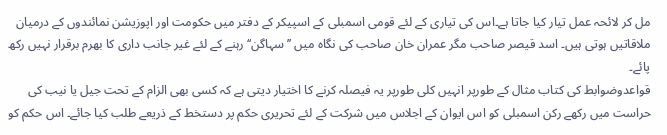مل کر لائحہ عمل تیار کیا جاتا ہے۔اس کی تیاری کے لئے قومی اسمبلی کے اسپیکر کے دفتر میں حکومت اور اپوزیشن نمائندوں کے درمیان ملاقاتیں ہوتی ہیں۔ اسد قیصر صاحب مگر عمران خان صاحب کی نگاہ میں ’’سہاگن‘‘ رہنے کے لئے غیر جانب داری کا بھرم برقرار نہیں رکھ پائے۔
قواعدوضوابط کی کتاب مثال کے طورپر انہیں کلی طورپر یہ فیصلہ کرنے کا اختیار دیتی ہے کہ کسی بھی الزام کے تحت جیل یا نیب کی حراست میں رکھے رکن اسمبلی کو اس ایوان کے اجلاس میں شرکت کے لئے تحریری حکم پر دستخط کے ذریعے طلب کیا جائے۔ اس حکم کو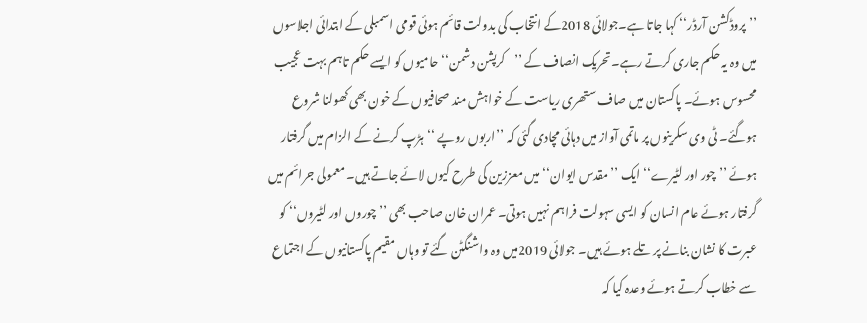’’پروڈکشن آرڈر‘‘ کہا جاتا ہے۔جولائی 2018کے انتخاب کی بدولت قائم ہوئی قومی اسمبلی کے ابتدائی اجلاسوں میں وہ یہ حکم جاری کرتے رہے۔تحریک انصاف کے ’’کرپشن دشمن‘‘ حامیوں کو ایسے حکم تاہم بہت عجیب محسوس ہوئے۔ پاکستان میں صاف ستھری ریاست کے خواہش مند صحافیوں کے خون بھی کھولنا شروع ہوگئے۔ ٹی وی سکرینوں پر ماتمی آواز میں دہائی مچادی گئی کہ ’’اربوں روپے ‘‘ہڑپ کرنے کے الزام میں گرفتار ہوئے ’’چور اور لٹیرے‘‘ ایک ’’مقدس ایوان‘‘ میں معززین کی طرح کیوں لائے جاتے ہیں۔ معمولی جرائم میں گرفتار ہوئے عام انسان کو ایسی سہولت فراہم نہیں ہوتی۔ عمران خان صاحب بھی ’’چوروں اور لٹیروں‘‘ کو عبرت کا نشان بنانے پر تلے ہوئے ہیں۔ جولائی 2019میں وہ واشنگٹن گئے تو وہاں مقیم پاکستانیوں کے اجتماع سے خطاب کرتے ہوئے وعدہ کیا کہ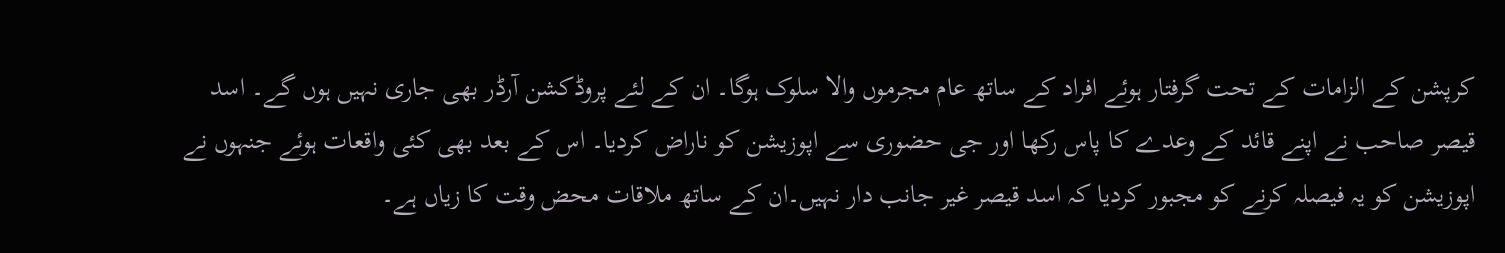کرپشن کے الزامات کے تحت گرفتار ہوئے افراد کے ساتھ عام مجرموں والا سلوک ہوگا۔ ان کے لئے پروڈکشن آرڈر بھی جاری نہیں ہوں گے۔ اسد قیصر صاحب نے اپنے قائد کے وعدے کا پاس رکھا اور جی حضوری سے اپوزیشن کو ناراض کردیا۔ اس کے بعد بھی کئی واقعات ہوئے جنہوں نے اپوزیشن کو یہ فیصلہ کرنے کو مجبور کردیا کہ اسد قیصر غیر جانب دار نہیں۔ان کے ساتھ ملاقات محض وقت کا زیاں ہے۔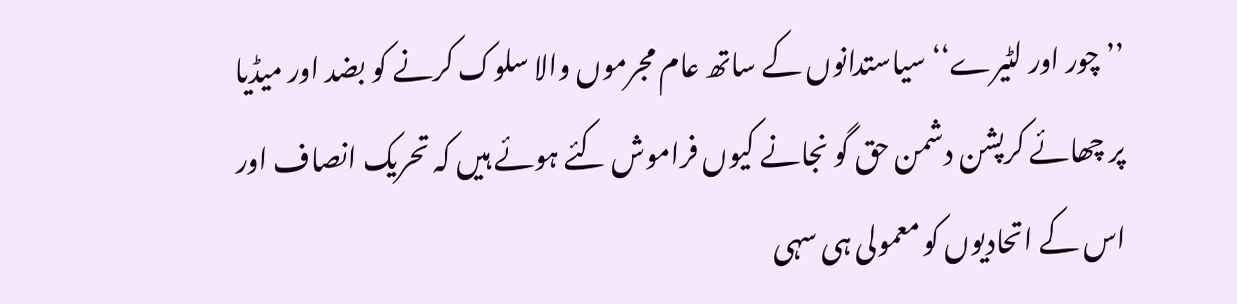’’چور اور لٹیرے‘‘ سیاستدانوں کے ساتھ عام مجرموں والا سلوک کرنے کو بضد اور میڈیا پر چھائے کرپشن دشمن حق گو نجانے کیوں فراموش کئے ہوئے ہیں کہ تحریک انصاف اور اس کے اتحادیوں کو معمولی ہی سہی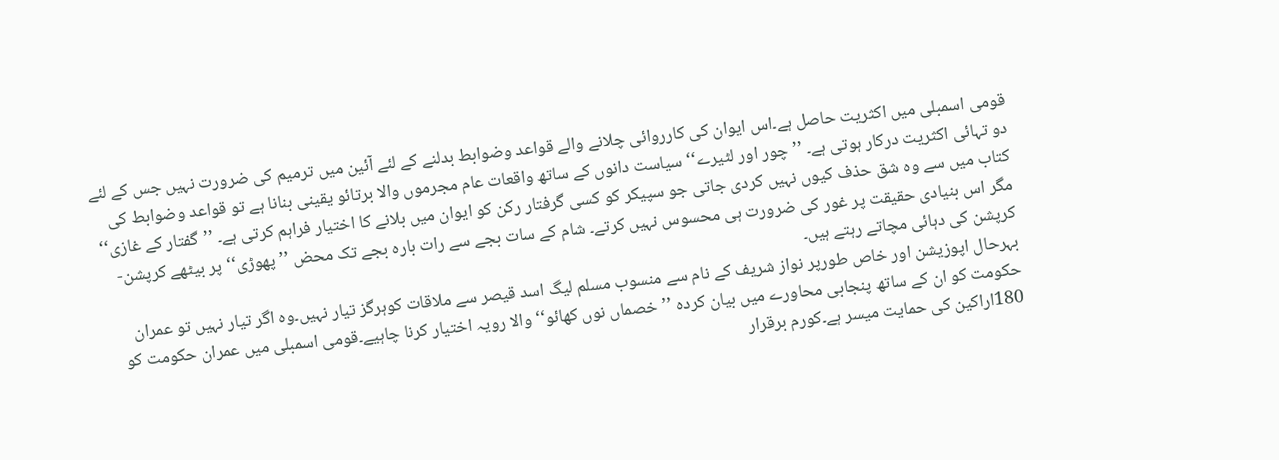قومی اسمبلی میں اکثریت حاصل ہے۔اس ایوان کی کارروائی چلانے والے قواعد وضوابط بدلنے کے لئے آئین میں ترمیم کی ضرورت نہیں جس کے لئے دو تہائی اکثریت درکار ہوتی ہے۔ ’’چور اور لٹیرے‘‘ سیاست دانوں کے ساتھ واقعات عام مجرموں والا برتائو یقینی بنانا ہے تو قواعد وضوابط کی کتاب میں سے وہ شق حذف کیوں نہیں کردی جاتی جو سپیکر کو کسی گرفتار رکن کو ایوان میں بلانے کا اختیار فراہم کرتی ہے۔ ’’گفتار کے غازی‘‘ مگر اس بنیادی حقیقت پر غور کی ضرورت ہی محسوس نہیں کرتے۔ شام کے سات بجے سے رات بارہ بجے تک محض ’’پھوڑی‘‘ پر بیٹھے کرپشن-کرپشن کی دہائی مچاتے رہتے ہیں۔
بہرحال اپوزیشن اور خاص طورپر نواز شریف کے نام سے منسوب مسلم لیگ اسد قیصر سے ملاقات کوہرگز تیار نہیں۔وہ اگر تیار نہیں تو عمران حکومت کو ان کے ساتھ پنجابی محاورے میں بیان کردہ ’’خصماں نوں کھائو‘‘ والا رویہ اختیار کرنا چاہیے۔قومی اسمبلی میں عمران حکومت کو 180اراکین کی حمایت میسر ہے۔کورم برقرار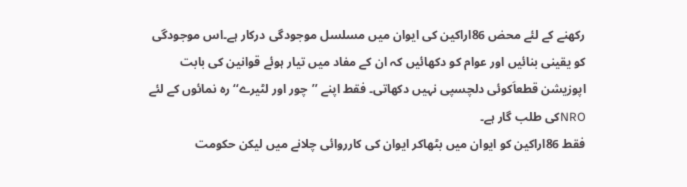رکھنے کے لئے محض 86اراکین کی ایوان میں مسلسل موجودگی درکار ہے۔اس موجودگی کو یقینی بنائیں اور عوام کو دکھائیں کہ ان کے مفاد میں تیار ہوئے قوانین کی بابت اپوزیشن قطعاَکوئی دلچسپی نہیں دکھاتی۔ فقط اپنے ’’چور اور لٹیرے‘‘ رہ نمائوں کے لئے NROکی طلب گار ہے۔
فقط 86اراکین کو ایوان میں بٹھاکر ایوان کی کارروائی چلانے میں لیکن حکومت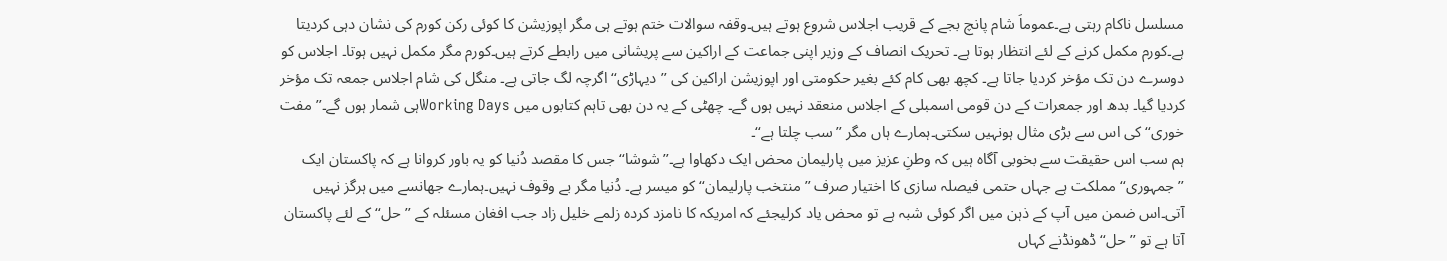مسلسل ناکام رہتی ہے۔عموماَ شام پانچ بجے کے قریب اجلاس شروع ہوتے ہیں۔وقفہ سوالات ختم ہوتے ہی مگر اپوزیشن کا کوئی رکن کورم کی نشان دہی کردیتا ہے۔کورم مکمل کرنے کے لئے انتظار ہوتا ہے۔ تحریک انصاف کے وزیر اپنی جماعت کے اراکین سے پریشانی میں رابطے کرتے ہیں۔کورم مگر مکمل نہیں ہوتا۔ اجلاس کو دوسرے دن تک مؤخر کردیا جاتا ہے۔ کچھ بھی کام کئے بغیر حکومتی اور اپوزیشن اراکین کی ’’دیہاڑی‘‘ اگرچہ لگ جاتی ہے۔ منگل کی شام اجلاس جمعہ تک مؤخر کردیا گیا۔ بدھ اور جمعرات کے دن قومی اسمبلی کے اجلاس منعقد نہیں ہوں گے۔ چھٹی کے یہ دن بھی تاہم کتابوں میں Working Daysہی شمار ہوں گے۔’’مفت خوری‘‘ کی اس سے بڑی مثال ہونہیں سکتی۔ہمارے ہاں مگر ’’سب چلتا ہے‘‘۔
ہم سب اس حقیقت سے بخوبی آگاہ ہیں کہ وطنِ عزیز میں پارلیمان محض ایک دکھاوا ہے۔’’شوشا‘‘ جس کا مقصد دُنیا کو یہ باور کروانا ہے کہ پاکستان ایک ’’جمہوری‘‘ مملکت ہے جہاں حتمی فیصلہ سازی کا اختیار صرف ’’منتخب پارلیمان‘‘ کو میسر ہے۔ دُنیا مگر بے وقوف نہیں۔ہمارے جھانسے میں ہرگز نہیں آتی۔اس ضمن میں آپ کے ذہن میں اگر کوئی شبہ ہے تو محض یاد کرلیجئے کہ امریکہ کا نامزد کردہ زلمے خلیل زاد جب افغان مسئلہ کے ’’حل‘‘ کے لئے پاکستان آتا ہے تو ’’حل‘‘ ڈھونڈنے کہاں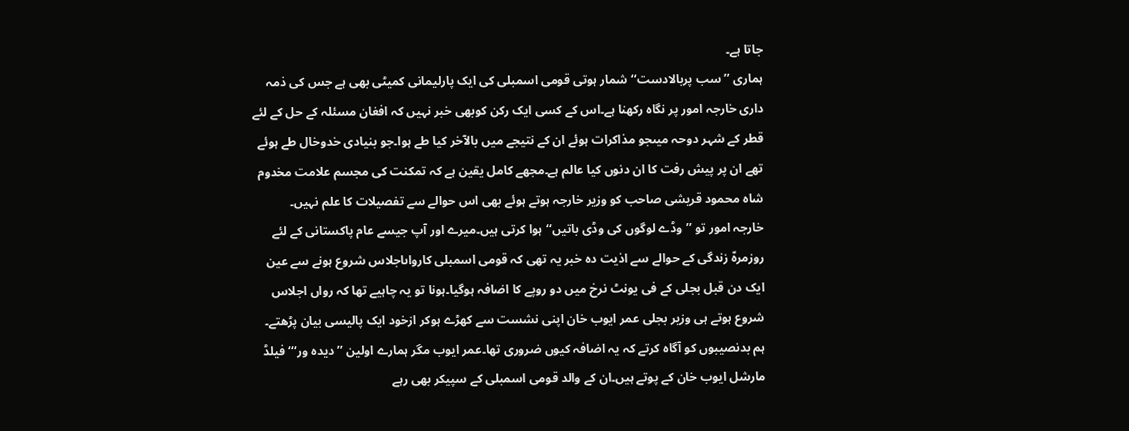جاتا ہے۔
ہماری ’’سب پربالادست‘‘ شمار ہوتی قومی اسمبلی کی ایک پارلیمانی کمیٹی بھی ہے جس کی ذمہ داری خارجہ امور پر نگاہ رکھنا ہے۔اس کے کسی ایک رکن کوبھی خبر نہیں کہ افغان مسئلہ کے حل کے لئے قطر کے شہر دوحہ میںجو مذاکرات ہوئے ان کے نتیجے میں بالآخر کیا طے ہوا۔جو بنیادی خدوخال طے ہوئے تھے ان پر پیش رفت کا ان دنوں کیا عالم ہے۔مجھے کامل یقین ہے کہ تمکنت کی مجسم علامت مخدوم شاہ محمود قریشی صاحب کو وزیر خارجہ ہوتے ہوئے بھی اس حوالے سے تفصیلات کا علم نہیں۔
خارجہ امور تو ’’وڈے لوگوں کی وڈی باتیں‘‘ہوا کرتی ہیں۔میرے اور آپ جیسے عام پاکستانی کے لئے روزمرہّ زندگی کے حوالے سے اذیت دہ خبر یہ تھی کہ قومی اسمبلی کارواںاجلاس شروع ہونے سے عین ایک دن قبل بجلی کے فی یونٹ نرخ میں دو روپے کا اضافہ ہوگیا۔ہونا تو یہ چاہیے تھا کہ رواں اجلاس شروع ہوتے ہی وزیر بجلی عمر ایوب خان اپنی نشست سے کھڑے ہوکر ازخود ایک پالیسی بیان پڑھتے۔ ہم بدنصیبوں کو آگاہ کرتے کہ یہ اضافہ کیوں ضروری تھا۔عمر ایوب مگر ہمارے اولین ’’دیدہ ور‘‘‘ فیلڈ مارشل ایوب خان کے پوتے ہیں۔ان کے والد قومی اسمبلی کے سپیکر بھی رہے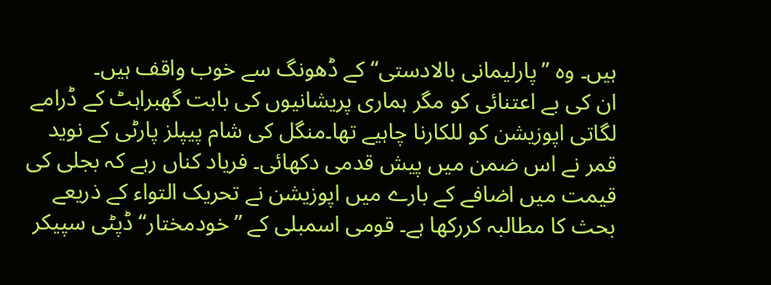ہیں۔ وہ ’’پارلیمانی بالادستی‘‘ کے ڈھونگ سے خوب واقف ہیں۔
ان کی بے اعتنائی کو مگر ہماری پریشانیوں کی بابت گھبراہٹ کے ڈرامے لگاتی اپوزیشن کو للکارنا چاہیے تھا۔منگل کی شام پیپلز پارٹی کے نوید قمر نے اس ضمن میں پیش قدمی دکھائی۔ فریاد کناں رہے کہ بجلی کی قیمت میں اضافے کے بارے میں اپوزیشن نے تحریک التواء کے ذریعے بحث کا مطالبہ کررکھا ہے۔ قومی اسمبلی کے ’’خودمختار‘‘ ڈپٹی سپیکر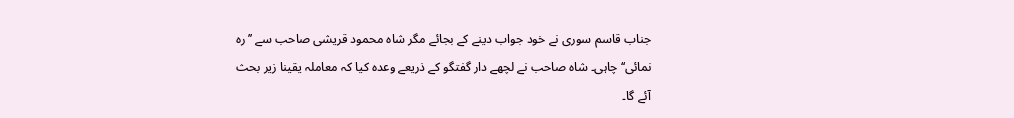جناب قاسم سوری نے خود جواب دینے کے بجائے مگر شاہ محمود قریشی صاحب سے ’’رہ نمائی‘‘ چاہی۔ شاہ صاحب نے لچھے دار گفتگو کے ذریعے وعدہ کیا کہ معاملہ یقینا زیر بحث آئے گا۔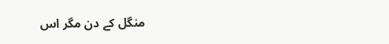منگل کے دن مگر اس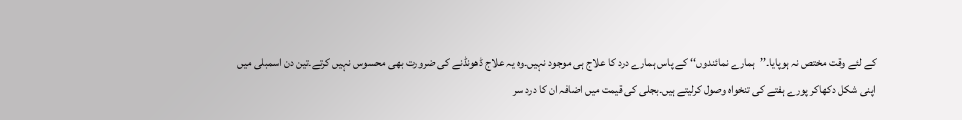کے لئے وقت مختص نہ ہوپایا۔’’ہمارے نمائندوں‘‘ کے پاس ہمارے درد کا علاج ہی موجود نہیں۔وہ یہ علاج ڈھونڈنے کی ضرورت بھی محسوس نہیں کرتے۔تین دن اسمبلی میں اپنی شکل دکھاکر پورے ہفتے کی تنخواہ وصول کرلیتے ہیں۔بجلی کی قیمت میں اضافہ ان کا درد سر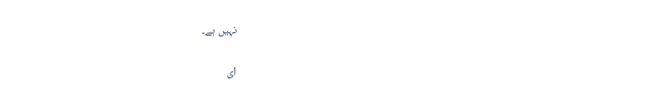نہیں ہے۔

ای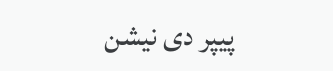پیپر دی نیشن